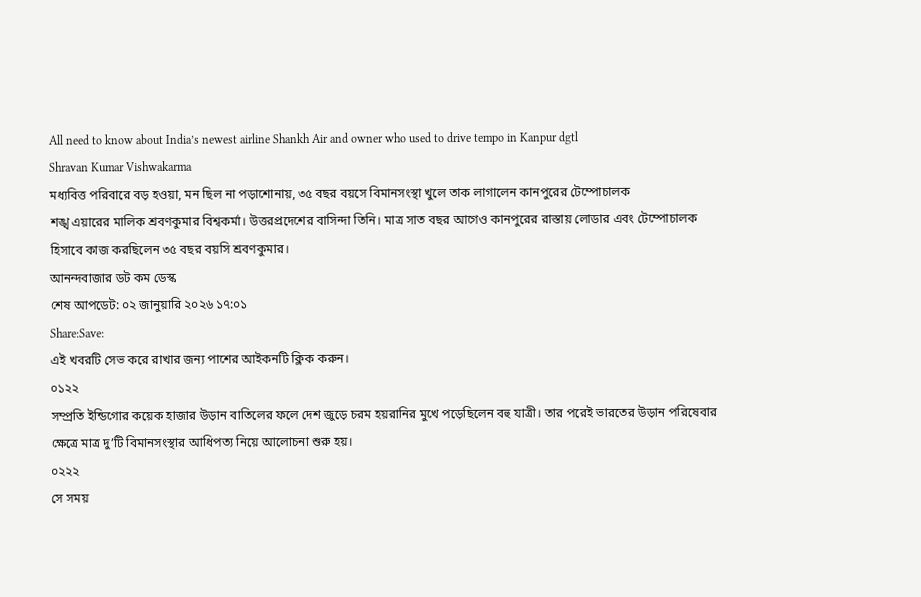All need to know about India’s newest airline Shankh Air and owner who used to drive tempo in Kanpur dgtl
Shravan Kumar Vishwakarma
মধ্যবিত্ত পরিবারে বড় হওয়া, মন ছিল না পড়াশোনায়, ৩৫ বছর বয়সে বিমানসংস্থা খুলে তাক লাগালেন কানপুরের টেম্পোচালক
শঙ্খ এয়ারের মালিক শ্রবণকুমার বিশ্বকর্মা। উত্তরপ্রদেশের বাসিন্দা তিনি। মাত্র সাত বছর আগেও কানপুরের রাস্তায় লোডার এবং টেম্পোচালক হিসাবে কাজ করছিলেন ৩৫ বছর বয়সি শ্রবণকুমার।
আনন্দবাজার ডট কম ডেস্ক
শেষ আপডেট: ০২ জানুয়ারি ২০২৬ ১৭:০১
Share:Save:
এই খবরটি সেভ করে রাখার জন্য পাশের আইকনটি ক্লিক করুন।
০১২২
সম্প্রতি ইন্ডিগোর কয়েক হাজার উড়ান বাতিলের ফলে দেশ জুড়ে চরম হয়রানির মুখে পড়েছিলেন বহু যাত্রী। তার পরেই ভারতের উড়ান পরিষেবার ক্ষেত্রে মাত্র দু’টি বিমানসংস্থার আধিপত্য নিয়ে আলোচনা শুরু হয়।
০২২২
সে সময়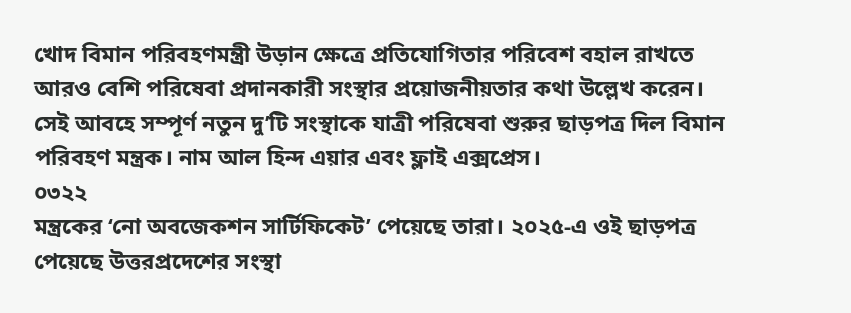খোদ বিমান পরিবহণমন্ত্রী উড়ান ক্ষেত্রে প্রতিযোগিতার পরিবেশ বহাল রাখতে আরও বেশি পরিষেবা প্রদানকারী সংস্থার প্রয়োজনীয়তার কথা উল্লেখ করেন। সেই আবহে সম্পূর্ণ নতুন দু’টি সংস্থাকে যাত্রী পরিষেবা শুরুর ছাড়পত্র দিল বিমান পরিবহণ মন্ত্রক। নাম আল হিন্দ এয়ার এবং ফ্লাই এক্সপ্রেস।
০৩২২
মন্ত্রকের ‘নো অবজেকশন সার্টিফিকেট’ পেয়েছে তারা। ২০২৫-এ ওই ছাড়পত্র পেয়েছে উত্তরপ্রদেশের সংস্থা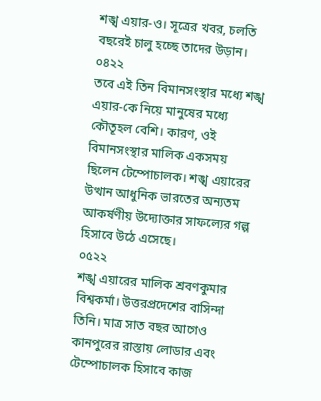শঙ্খ এয়ার-ও। সূত্রের খবর, চলতি বছরেই চালু হচ্ছে তাদের উড়ান।
০৪২২
তবে এই তিন বিমানসংস্থার মধ্যে শঙ্খ এয়ার-কে নিয়ে মানুষের মধ্যে কৌতূহল বেশি। কারণ, ওই বিমানসংস্থার মালিক একসময় ছিলেন টেম্পোচালক। শঙ্খ এয়ারের উত্থান আধুনিক ভারতের অন্যতম আকর্ষণীয় উদ্যোক্তার সাফল্যের গল্প হিসাবে উঠে এসেছে।
০৫২২
শঙ্খ এয়ারের মালিক শ্রবণকুমার বিশ্বকর্মা। উত্তরপ্রদেশের বাসিন্দা তিনি। মাত্র সাত বছর আগেও কানপুরের রাস্তায় লোডার এবং টেম্পোচালক হিসাবে কাজ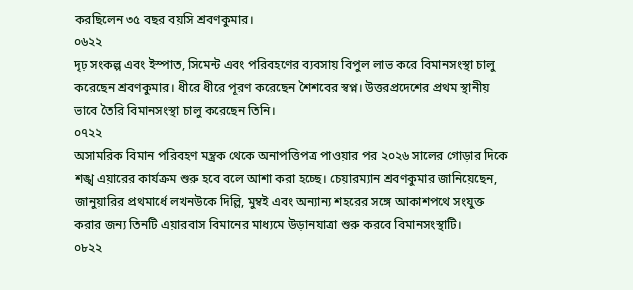করছিলেন ৩৫ বছর বয়সি শ্রবণকুমার।
০৬২২
দৃঢ় সংকল্প এবং ইস্পাত, সিমেন্ট এবং পরিবহণের ব্যবসায় বিপুল লাভ করে বিমানসংস্থা চালু করেছেন শ্রবণকুমার। ধীরে ধীরে পূরণ করেছেন শৈশবের স্বপ্ন। উত্তরপ্রদেশের প্রথম স্থানীয় ভাবে তৈরি বিমানসংস্থা চালু করেছেন তিনি।
০৭২২
অসামরিক বিমান পরিবহণ মন্ত্রক থেকে অনাপত্তিপত্র পাওয়ার পর ২০২৬ সালের গোড়ার দিকে শঙ্খ এয়ারের কার্যক্রম শুরু হবে বলে আশা করা হচ্ছে। চেয়ারম্যান শ্রবণকুমার জানিয়েছেন, জানুয়ারির প্রথমার্ধে লখনউকে দিল্লি, মুম্বই এবং অন্যান্য শহরের সঙ্গে আকাশপথে সংযুক্ত করার জন্য তিনটি এয়ারবাস বিমানের মাধ্যমে উড়ানযাত্রা শুরু করবে বিমানসংস্থাটি।
০৮২২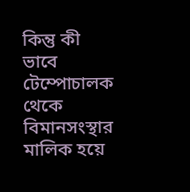কিন্তু কী ভাবে টেম্পোচালক থেকে বিমানসংস্থার মালিক হয়ে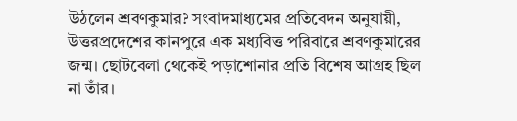উঠলেন শ্রবণকুমার? সংবাদমাধ্যমের প্রতিবেদন অনুযায়ী, উত্তরপ্রদেশের কানপুরে এক মধ্যবিত্ত পরিবারে শ্রবণকুমারের জন্ম। ছোটবেলা থেকেই পড়াশোনার প্রতি বিশেষ আগ্রহ ছিল না তাঁর।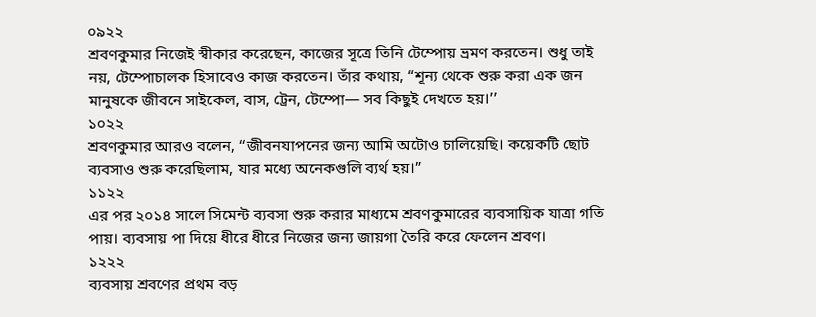০৯২২
শ্রবণকুমার নিজেই স্বীকার করেছেন, কাজের সূত্রে তিনি টেম্পোয় ভ্রমণ করতেন। শুধু তাই নয়, টেম্পোচালক হিসাবেও কাজ করতেন। তাঁর কথায়, “শূন্য থেকে শুরু করা এক জন মানুষকে জীবনে সাইকেল, বাস, ট্রেন, টেম্পো— সব কিছুই দেখতে হয়।’’
১০২২
শ্রবণকুমার আরও বলেন, ‘‘জীবনযাপনের জন্য আমি অটোও চালিয়েছি। কয়েকটি ছোট ব্যবসাও শুরু করেছিলাম, যার মধ্যে অনেকগুলি ব্যর্থ হয়।”
১১২২
এর পর ২০১৪ সালে সিমেন্ট ব্যবসা শুরু করার মাধ্যমে শ্রবণকুমারের ব্যবসায়িক যাত্রা গতি পায়। ব্যবসায় পা দিয়ে ধীরে ধীরে নিজের জন্য জায়গা তৈরি করে ফেলেন শ্রবণ।
১২২২
ব্যবসায় শ্রবণের প্রথম বড়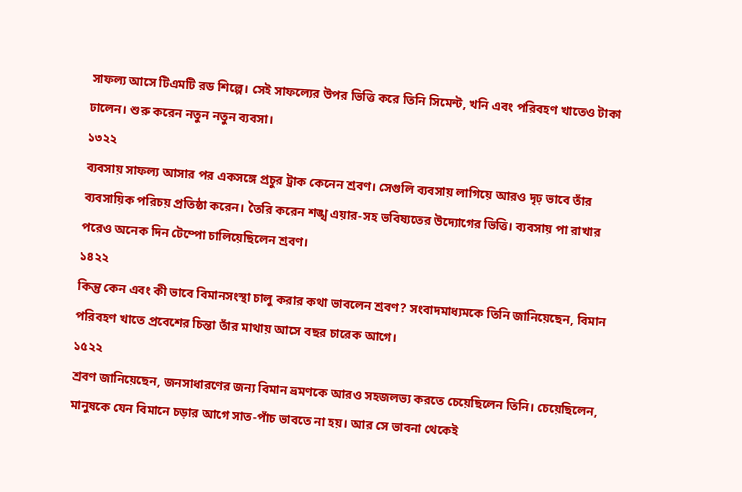সাফল্য আসে টিএমটি রড শিল্পে। সেই সাফল্যের উপর ভিত্তি করে তিনি সিমেন্ট, খনি এবং পরিবহণ খাতেও টাকা ঢালেন। শুরু করেন নতুন নতুন ব্যবসা।
১৩২২
ব্যবসায় সাফল্য আসার পর একসঙ্গে প্রচুর ট্রাক কেনেন শ্রবণ। সেগুলি ব্যবসায় লাগিয়ে আরও দৃঢ় ভাবে তাঁর ব্যবসায়িক পরিচয় প্রতিষ্ঠা করেন। তৈরি করেন শঙ্খ এয়ার-সহ ভবিষ্যতের উদ্যোগের ভিত্তি। ব্যবসায় পা রাখার পরেও অনেক দিন টেম্পো চালিয়েছিলেন শ্রবণ।
১৪২২
কিন্তু কেন এবং কী ভাবে বিমানসংস্থা চালু করার কথা ভাবলেন শ্রবণ? সংবাদমাধ্যমকে তিনি জানিয়েছেন, বিমান পরিবহণ খাতে প্রবেশের চিন্তা তাঁর মাথায় আসে বছর চারেক আগে।
১৫২২
শ্রবণ জানিয়েছেন, জনসাধারণের জন্য বিমান ভ্রমণকে আরও সহজলভ্য করতে চেয়েছিলেন তিনি। চেয়েছিলেন, মানুষকে যেন বিমানে চড়ার আগে সাত-পাঁচ ভাবতে না হয়। আর সে ভাবনা থেকেই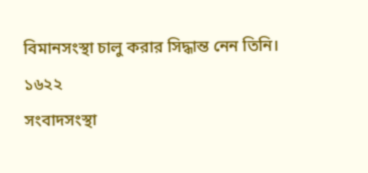বিমানসংস্থা চালু করার সিদ্ধান্ত নেন তিনি।
১৬২২
সংবাদসংস্থা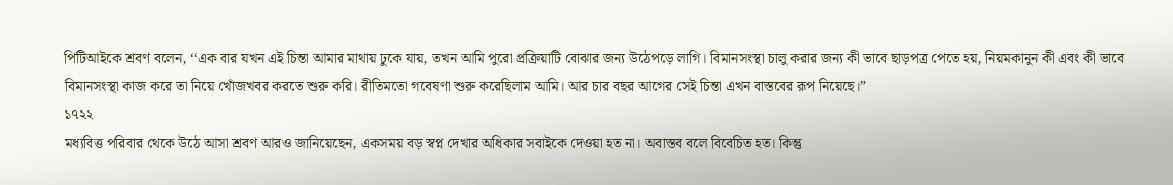পিটিআইকে শ্রবণ বলেন, ‘‘এক বার যখন এই চিন্তা আমার মাথায় ঢুকে যায়, তখন আমি পুরো প্রক্রিয়াটি বোঝার জন্য উঠেপড়ে লাগি। বিমানসংস্থা চালু করার জন্য কী ভাবে ছাড়পত্র পেতে হয়, নিয়মকানুন কী এবং কী ভাবে বিমানসংস্থা কাজ করে তা নিয়ে খোঁজখবর করতে শুরু করি। রীতিমতো গবেষণা শুরু করেছিলাম আমি। আর চার বছর আগের সেই চিন্তা এখন বাস্তবের রূপ নিয়েছে।”
১৭২২
মধ্যবিত্ত পরিবার থেকে উঠে আসা শ্রবণ আরও জানিয়েছেন, একসময় বড় স্বপ্ন দেখার অধিকার সবাইকে দেওয়া হত না। অবাস্তব বলে বিবেচিত হত। কিন্তু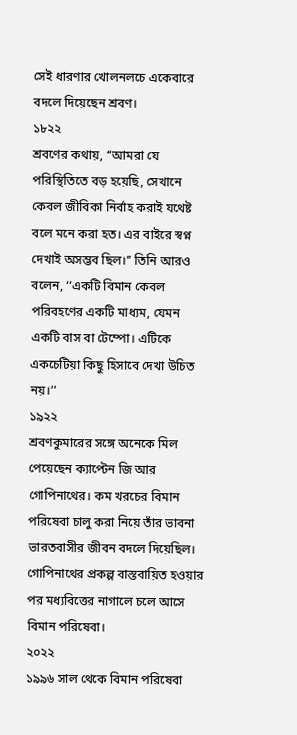সেই ধারণার খোলনলচে একেবারে বদলে দিয়েছেন শ্রবণ।
১৮২২
শ্রবণের কথায়, ‘‘আমরা যে পরিস্থিতিতে বড় হয়েছি, সেখানে কেবল জীবিকা নির্বাহ করাই যথেষ্ট বলে মনে করা হত। এর বাইরে স্বপ্ন দেখাই অসম্ভব ছিল।’’ তিনি আরও বলেন, ‘‘একটি বিমান কেবল পরিবহণের একটি মাধ্যম, যেমন একটি বাস বা টেম্পো। এটিকে একচেটিয়া কিছু হিসাবে দেখা উচিত নয়।’’
১৯২২
শ্রবণকুমারের সঙ্গে অনেকে মিল পেয়েছেন ক্যাপ্টেন জি আর গোপিনাথের। কম খরচের বিমান পরিষেবা চালু করা নিয়ে তাঁর ভাবনা ভারতবাসীর জীবন বদলে দিয়েছিল। গোপিনাথের প্রকল্প বাস্তবায়িত হওয়ার পর মধ্যবিত্তের নাগালে চলে আসে বিমান পরিষেবা।
২০২২
১৯৯৬ সাল থেকে বিমান পরিষেবা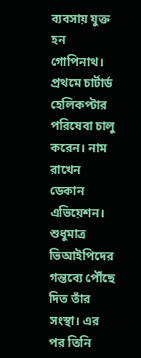ব্যবসায় যুক্ত হন গোপিনাথ। প্রথমে চার্টার্ড হেলিকপ্টার পরিষেবা চালু করেন। নাম রাখেন ডেকান এভিয়েশন। শুধুমাত্র ভিআইপিদের গন্তব্যে পৌঁছে দিত তাঁর সংস্থা। এর পর তিনি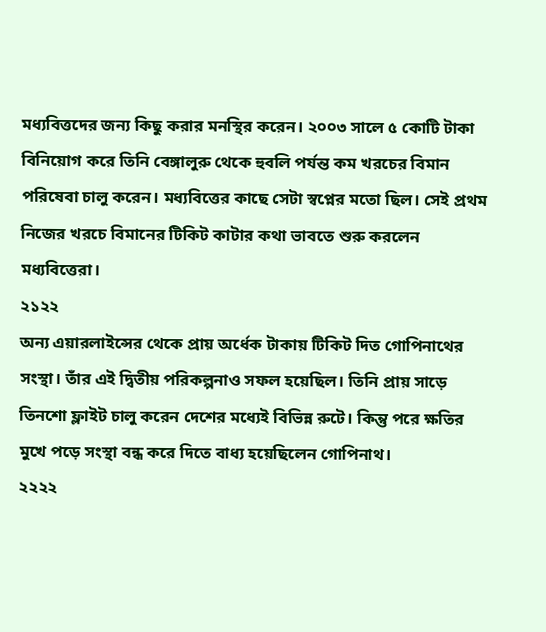মধ্যবিত্তদের জন্য কিছু করার মনস্থির করেন। ২০০৩ সালে ৫ কোটি টাকা বিনিয়োগ করে তিনি বেঙ্গালুরু থেকে হুবলি পর্যন্ত কম খরচের বিমান পরিষেবা চালু করেন। মধ্যবিত্তের কাছে সেটা স্বপ্নের মতো ছিল। সেই প্রথম নিজের খরচে বিমানের টিকিট কাটার কথা ভাবতে শুরু করলেন মধ্যবিত্তেরা।
২১২২
অন্য এয়ারলাইন্সের থেকে প্রায় অর্ধেক টাকায় টিকিট দিত গোপিনাথের সংস্থা। তাঁর এই দ্বিতীয় পরিকল্পনাও সফল হয়েছিল। তিনি প্রায় সাড়ে তিনশো ফ্লাইট চালু করেন দেশের মধ্যেই বিভিন্ন রুটে। কিন্তু পরে ক্ষতির মুখে পড়ে সংস্থা বন্ধ করে দিতে বাধ্য হয়েছিলেন গোপিনাথ।
২২২২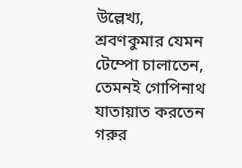উল্লেখ্য, শ্রবণকুমার যেমন টেম্পো চালাতেন, তেমনই গোপিনাথ যাতায়াত করতেন গরুর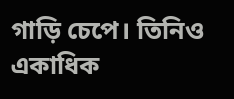গাড়ি চেপে। তিনিও একাধিক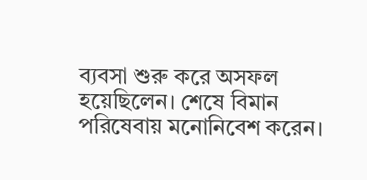ব্যবসা শুরু করে অসফল হয়েছিলেন। শেষে বিমান পরিষেবায় মনোনিবেশ করেন।